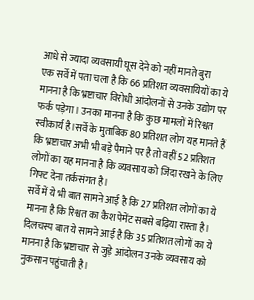आधे से ज्यादा व्यवसायी घूस देने को नहीं मानते बुरा
एक सर्वे में पता चला है कि 66 प्रतिशत व्यवसायियों का ये मानना है कि भ्रष्टाचार विरोधी आंदोलनों से उनके उद्योग पर फर्क पड़ेगा। उनका मानना है कि कुछ मामलों में रिश्वत स्वीकार्य है।सर्वे के मुताबिक 80 प्रतिशत लोग यह मानते हैं कि भ्रष्टाचार अभी भी बड़े पैमाने पर है तो वहीं 52 प्रतिशत लोगों का यह मानना है कि व्यवसाय को जिंदा रखने के लिए गिफ्ट देना तर्कसंगत है।
सर्वे में ये भी बात सामने आई है कि 27 प्रतिशत लोगों का ये मानना है कि रिश्वत का कैश पेमेंट सबसे बढ़िया रास्ता है। दिलचस्प बात ये सामने आई है कि 35 प्रतिशत लोगों का ये मानना है कि भ्रष्टाचार से जुड़े आंदोलन उनके व्यवसाय को नुकसान पहुंचाती है।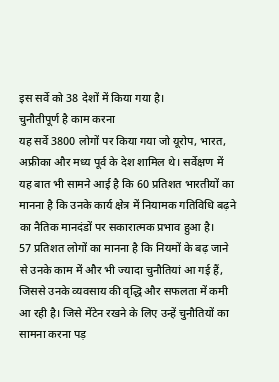इस सर्वे को 38 देशों में किया गया है।
चुनौतीपूर्ण है काम करना
यह सर्वे 3800 लोगों पर किया गया जो यूरोप, भारत, अफ्रीका और मध्य पूर्व के देश शामिल थे। सर्वेक्षण में यह बात भी सामने आई है कि 60 प्रतिशत भारतीयों का मानना है कि उनके कार्य क्षेत्र में नियामक गतिविधि बढ़ने का नैतिक मानदंडों पर सकारात्मक प्रभाव हुआ है।
57 प्रतिशत लोगों का मानना है कि नियमों के बढ़ जाने से उनके काम में और भी ज्यादा चुनौतियां आ गई हैं, जिससे उनके व्यवसाय की वृद्धि और सफलता में कमी आ रही है। जिसे मेंटेन रखने के लिए उन्हें चुनौतियों का सामना करना पड़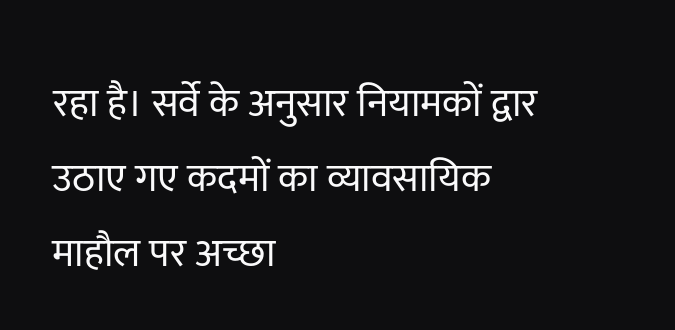रहा है। सर्वे के अनुसार नियामकों द्वार उठाए गए कदमों का व्यावसायिक माहौल पर अच्छा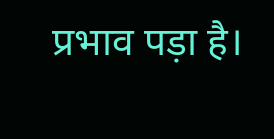प्रभाव पड़ा है।